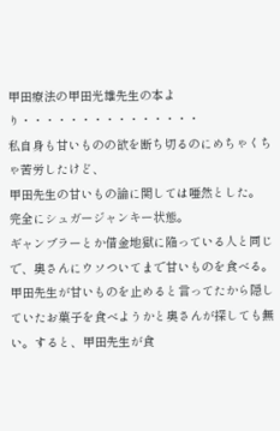甲田療法の甲田光雄先生の本より・・・・・・・・・・・・・・・
私自身も甘いものの欲を断ち切るのにめちゃくちゃ苦労したけど、
甲田先生の甘いもの論に関しては唖然とした。
完全にシュガージャンキー状態。
ギャンブラーとか借金地獄に陥っている人と同じで、奥さんにウソついてまで甘いものを食べる。
甲田先生が甘いものを止めると言ってたから隠していたお菓子を食べようかと奥さんが探しても無い。すると、甲田先生が食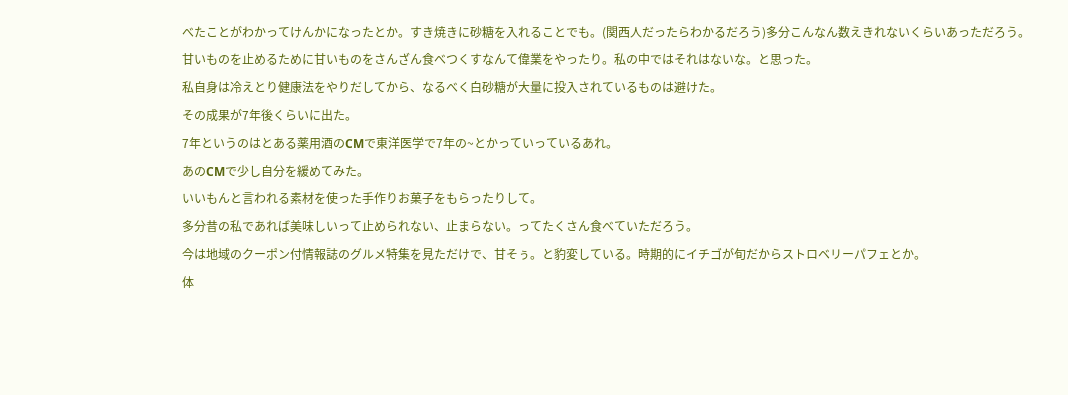べたことがわかってけんかになったとか。すき焼きに砂糖を入れることでも。(関西人だったらわかるだろう)多分こんなん数えきれないくらいあっただろう。
甘いものを止めるために甘いものをさんざん食べつくすなんて偉業をやったり。私の中ではそれはないな。と思った。
私自身は冷えとり健康法をやりだしてから、なるべく白砂糖が大量に投入されているものは避けた。
その成果が7年後くらいに出た。
7年というのはとある薬用酒のCMで東洋医学で7年の~とかっていっているあれ。
あのCMで少し自分を緩めてみた。
いいもんと言われる素材を使った手作りお菓子をもらったりして。
多分昔の私であれば美味しいって止められない、止まらない。ってたくさん食べていただろう。
今は地域のクーポン付情報誌のグルメ特集を見ただけで、甘そぅ。と豹変している。時期的にイチゴが旬だからストロベリーパフェとか。
体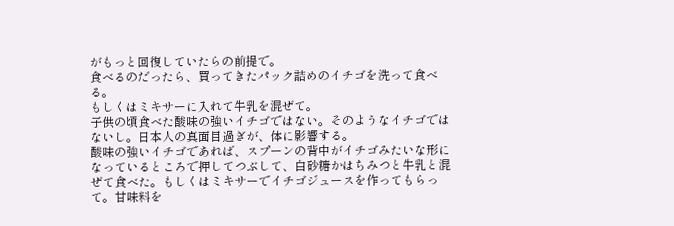がもっと回復していたらの前提で。
食べるのだったら、買ってきたパック詰めのイチゴを洗って食べる。
もしくはミキサーに入れて牛乳を混ぜて。
子供の頃食べた酸味の強いイチゴではない。そのようなイチゴではないし。日本人の真面目過ぎが、体に影響する。
酸味の強いイチゴであれば、スプーンの背中がイチゴみたいな形になっているところで押してつぶして、白砂糖かはちみつと牛乳と混ぜて食べた。もしくはミキサーでイチゴジュースを作ってもらって。甘味料を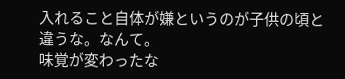入れること自体が嫌というのが子供の頃と違うな。なんて。
味覚が変わったな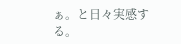ぁ。と日々実感する。